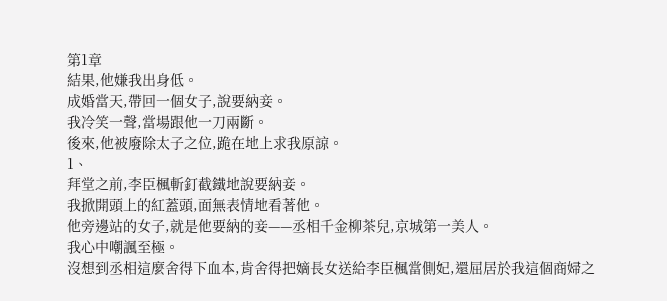第1章
結果,他嫌我出身低。
成婚當天,帶回一個女子,說要納妾。
我冷笑一聲,當場跟他一刀兩斷。
後來,他被廢除太子之位,跪在地上求我原諒。
1、
拜堂之前,李臣楓斬釘截鐵地說要納妾。
我掀開頭上的紅蓋頭,面無表情地看著他。
他旁邊站的女子,就是他要納的妾——丞相千金柳茶兒,京城第一美人。
我心中嘲諷至極。
沒想到丞相這麼舍得下血本,肯舍得把嫡長女送給李臣楓當側妃,還屈居於我這個商婦之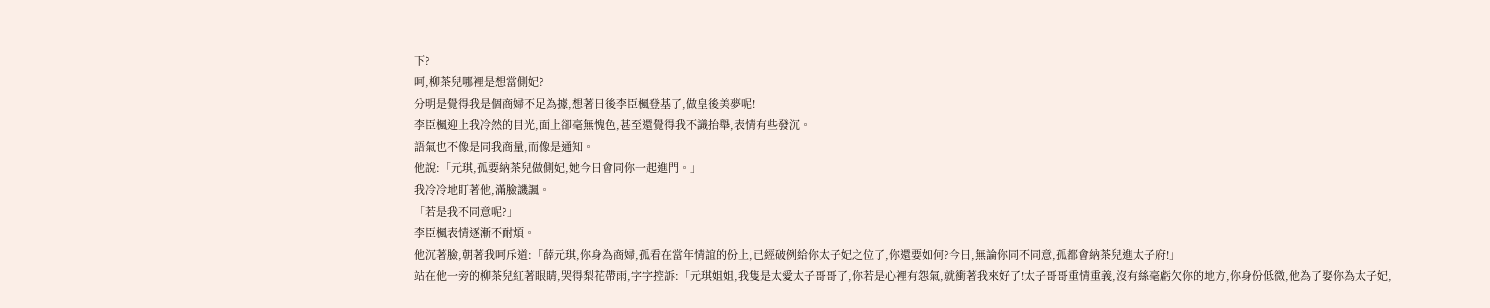下?
呵,柳茶兒哪裡是想當側妃?
分明是覺得我是個商婦不足為據,想著日後李臣楓登基了,做皇後美夢呢!
李臣楓迎上我冷然的目光,面上卻毫無愧色,甚至還覺得我不識抬舉,表情有些發沉。
語氣也不像是同我商量,而像是通知。
他說:「元琪,孤要納茶兒做側妃,她今日會同你一起進門。」
我冷冷地盯著他,滿臉譏諷。
「若是我不同意呢?」
李臣楓表情逐漸不耐煩。
他沉著臉,朝著我呵斥道:「薛元琪,你身為商婦,孤看在當年情誼的份上,已經破例給你太子妃之位了,你還要如何?今日,無論你同不同意,孤都會納茶兒進太子府!」
站在他一旁的柳茶兒紅著眼睛,哭得梨花帶雨,字字控訴:「元琪姐姐,我隻是太愛太子哥哥了,你若是心裡有怨氣,就衝著我來好了!太子哥哥重情重義,沒有絲毫虧欠你的地方,你身份低微,他為了娶你為太子妃,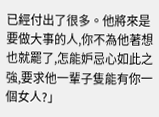已經付出了很多。他將來是要做大事的人,你不為他著想也就罷了,怎能妒忌心如此之強,要求他一輩子隻能有你一個女人?」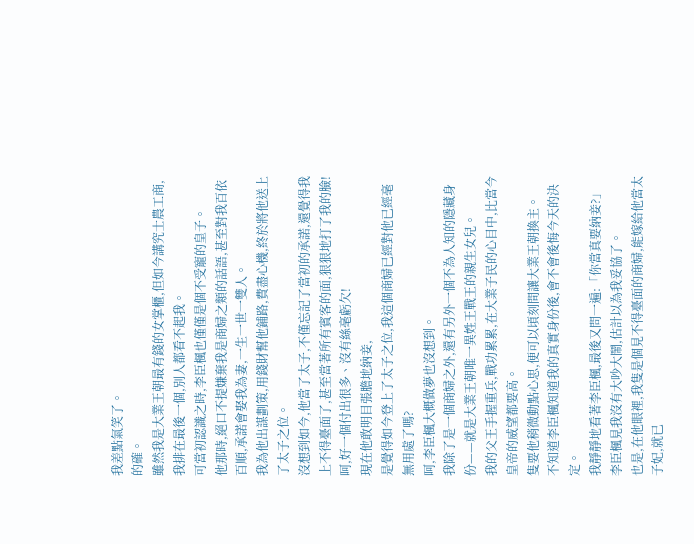我差點氣笑了。
的確。
雖然我是大業王朝最有錢的女掌櫃,但如今講究士農工商,我排在最後一個,別人都看不起我。
可當初認識之時,李臣楓也僅僅是個不受寵的皇子。
他那時,絕口不提嫌棄我是商婦之類的話語,甚至對我百依百順,承諾會娶我為妻,一生一世一雙人。
我為他出謀劃策,用錢財幫他鋪路,費盡心機,終於將他送上了太子之位。
沒想到如今,他當了太子,不僅忘記了當初的承諾,還覺得我上不得臺面了,甚至當著所有賓客的面,狠狠地打了我的臉!
呵,好一個付出很多、沒有絲毫虧欠!
現在他敢明目張膽地納妾,
是覺得如今登上了太子之位,我這個商婦已經對他已經毫無用處了嗎?
呵,李臣楓大概做夢也沒想到。
我除了是一個商婦之外,還有另外一個不為人知的隱藏身份——就是大業王朝唯一異姓王戰王的親生女兒。
我的父王手握重兵,戰功累累,在大業子民的心目中,比當今皇帝的威望都要高。
隻要他稍微動點心思,便可以頃刻間讓大業王朝換主。
不知道李臣楓知道我的真實身份後,會不會後悔今天的決定。
我靜靜地看著李臣楓,最後又問一遍:「你當真要納妾?」
李臣楓見我沒有大吵大鬧,估計以為我妥協了。
也是,在他眼裡,我隻是個見不得臺面的商婦,能嫁給他當太子妃,就已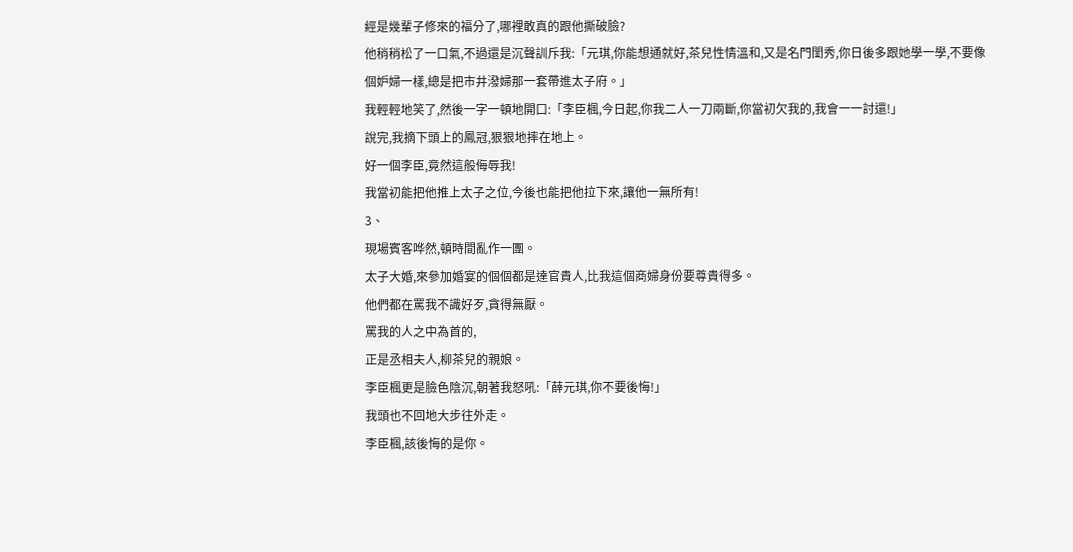經是幾輩子修來的福分了,哪裡敢真的跟他撕破臉?
他稍稍松了一口氣,不過還是沉聲訓斥我:「元琪,你能想通就好,茶兒性情溫和,又是名門閨秀,你日後多跟她學一學,不要像個妒婦一樣,總是把市井潑婦那一套帶進太子府。」
我輕輕地笑了,然後一字一頓地開口:「李臣楓,今日起,你我二人一刀兩斷,你當初欠我的,我會一一討還!」
說完,我摘下頭上的鳳冠,狠狠地摔在地上。
好一個李臣,竟然這般侮辱我!
我當初能把他推上太子之位,今後也能把他拉下來,讓他一無所有!
3、
現場賓客哗然,頓時間亂作一團。
太子大婚,來參加婚宴的個個都是達官貴人,比我這個商婦身份要尊貴得多。
他們都在罵我不識好歹,貪得無厭。
罵我的人之中為首的,
正是丞相夫人,柳茶兒的親娘。
李臣楓更是臉色陰沉,朝著我怒吼:「薛元琪,你不要後悔!」
我頭也不回地大步往外走。
李臣楓,該後悔的是你。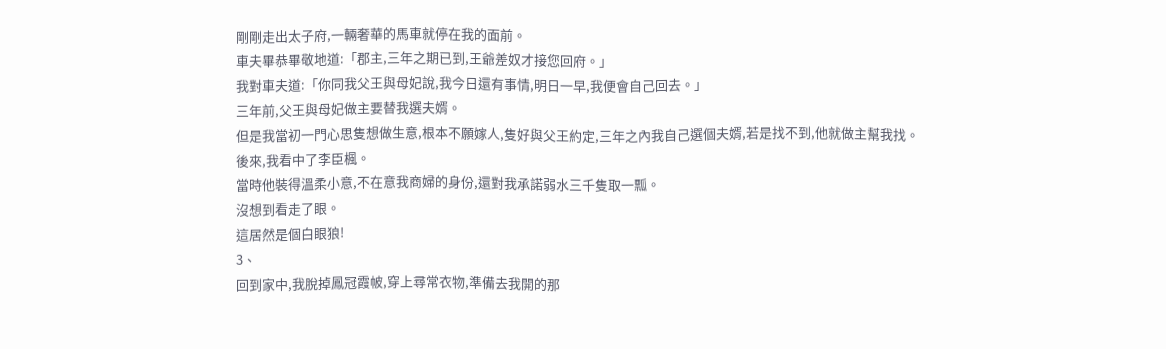剛剛走出太子府,一輛奢華的馬車就停在我的面前。
車夫畢恭畢敬地道:「郡主,三年之期已到,王爺差奴才接您回府。」
我對車夫道:「你同我父王與母妃說,我今日還有事情,明日一早,我便會自己回去。」
三年前,父王與母妃做主要替我選夫婿。
但是我當初一門心思隻想做生意,根本不願嫁人,隻好與父王約定,三年之內我自己選個夫婿,若是找不到,他就做主幫我找。
後來,我看中了李臣楓。
當時他裝得溫柔小意,不在意我商婦的身份,還對我承諾弱水三千隻取一瓢。
沒想到看走了眼。
這居然是個白眼狼!
3、
回到家中,我脫掉鳳冠霞帔,穿上尋常衣物,準備去我開的那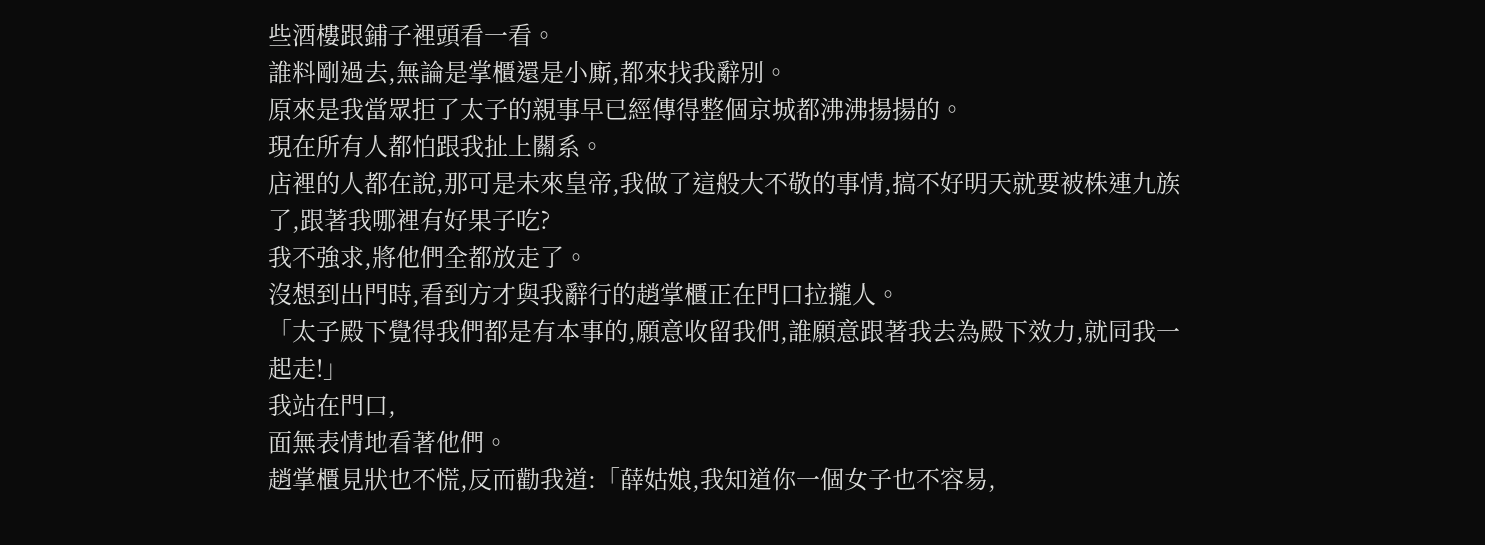些酒樓跟鋪子裡頭看一看。
誰料剛過去,無論是掌櫃還是小廝,都來找我辭別。
原來是我當眾拒了太子的親事早已經傳得整個京城都沸沸揚揚的。
現在所有人都怕跟我扯上關系。
店裡的人都在說,那可是未來皇帝,我做了這般大不敬的事情,搞不好明天就要被株連九族了,跟著我哪裡有好果子吃?
我不強求,將他們全都放走了。
沒想到出門時,看到方才與我辭行的趙掌櫃正在門口拉攏人。
「太子殿下覺得我們都是有本事的,願意收留我們,誰願意跟著我去為殿下效力,就同我一起走!」
我站在門口,
面無表情地看著他們。
趙掌櫃見狀也不慌,反而勸我道:「薛姑娘,我知道你一個女子也不容易,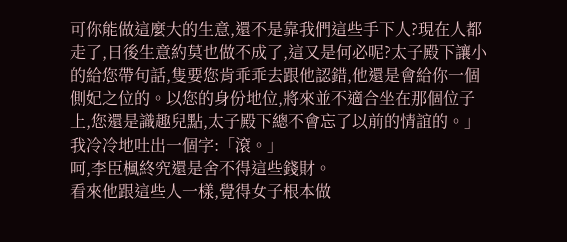可你能做這麼大的生意,還不是靠我們這些手下人?現在人都走了,日後生意約莫也做不成了,這又是何必呢?太子殿下讓小的給您帶句話,隻要您肯乖乖去跟他認錯,他還是會給你一個側妃之位的。以您的身份地位,將來並不適合坐在那個位子上,您還是識趣兒點,太子殿下總不會忘了以前的情誼的。」
我冷冷地吐出一個字:「滾。」
呵,李臣楓終究還是舍不得這些錢財。
看來他跟這些人一樣,覺得女子根本做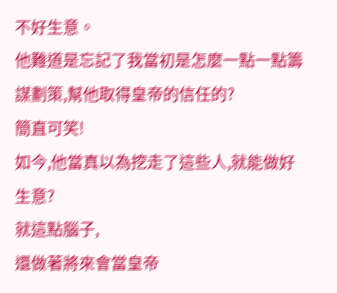不好生意。
他難道是忘記了我當初是怎麼一點一點籌謀劃策,幫他取得皇帝的信任的?
簡直可笑!
如今,他當真以為挖走了這些人,就能做好生意?
就這點腦子,
還做著將來會當皇帝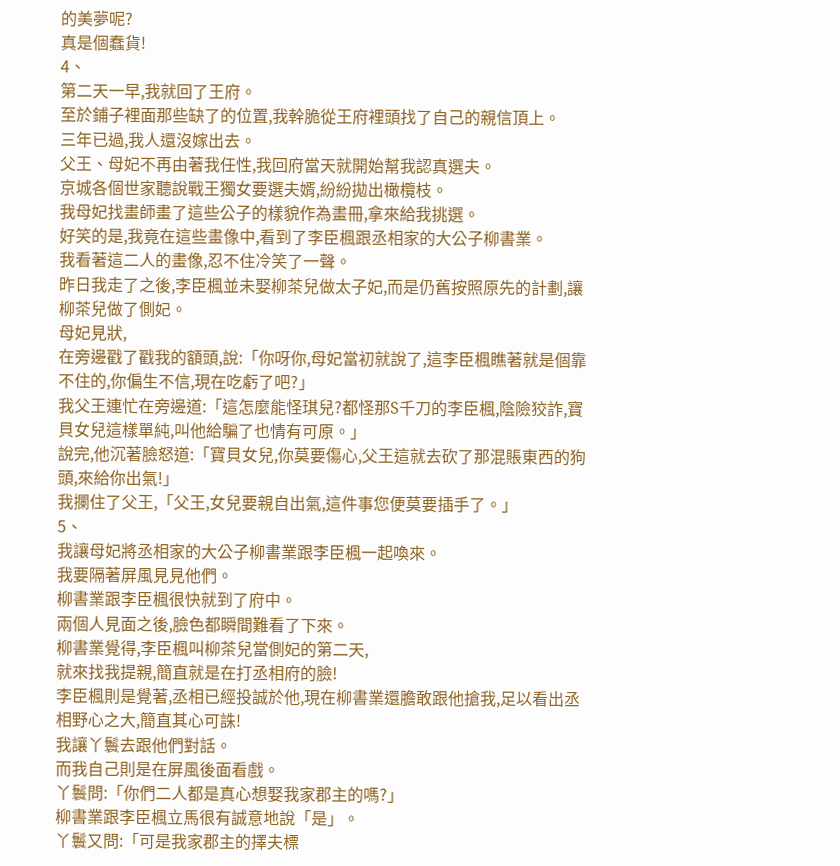的美夢呢?
真是個蠢貨!
4、
第二天一早,我就回了王府。
至於鋪子裡面那些缺了的位置,我幹脆從王府裡頭找了自己的親信頂上。
三年已過,我人還沒嫁出去。
父王、母妃不再由著我任性,我回府當天就開始幫我認真選夫。
京城各個世家聽說戰王獨女要選夫婿,紛紛拋出橄欖枝。
我母妃找畫師畫了這些公子的樣貌作為畫冊,拿來給我挑選。
好笑的是,我竟在這些畫像中,看到了李臣楓跟丞相家的大公子柳書業。
我看著這二人的畫像,忍不住冷笑了一聲。
昨日我走了之後,李臣楓並未娶柳茶兒做太子妃,而是仍舊按照原先的計劃,讓柳茶兒做了側妃。
母妃見狀,
在旁邊戳了戳我的額頭,說:「你呀你,母妃當初就說了,這李臣楓瞧著就是個靠不住的,你偏生不信,現在吃虧了吧?」
我父王連忙在旁邊道:「這怎麼能怪琪兒?都怪那S千刀的李臣楓,陰險狡詐,寶貝女兒這樣單純,叫他給騙了也情有可原。」
說完,他沉著臉怒道:「寶貝女兒,你莫要傷心,父王這就去砍了那混賬東西的狗頭,來給你出氣!」
我攔住了父王,「父王,女兒要親自出氣,這件事您便莫要插手了。」
5、
我讓母妃將丞相家的大公子柳書業跟李臣楓一起喚來。
我要隔著屏風見見他們。
柳書業跟李臣楓很快就到了府中。
兩個人見面之後,臉色都瞬間難看了下來。
柳書業覺得,李臣楓叫柳茶兒當側妃的第二天,
就來找我提親,簡直就是在打丞相府的臉!
李臣楓則是覺著,丞相已經投誠於他,現在柳書業還膽敢跟他搶我,足以看出丞相野心之大,簡直其心可誅!
我讓丫鬟去跟他們對話。
而我自己則是在屏風後面看戲。
丫鬟問:「你們二人都是真心想娶我家郡主的嗎?」
柳書業跟李臣楓立馬很有誠意地說「是」。
丫鬟又問:「可是我家郡主的擇夫標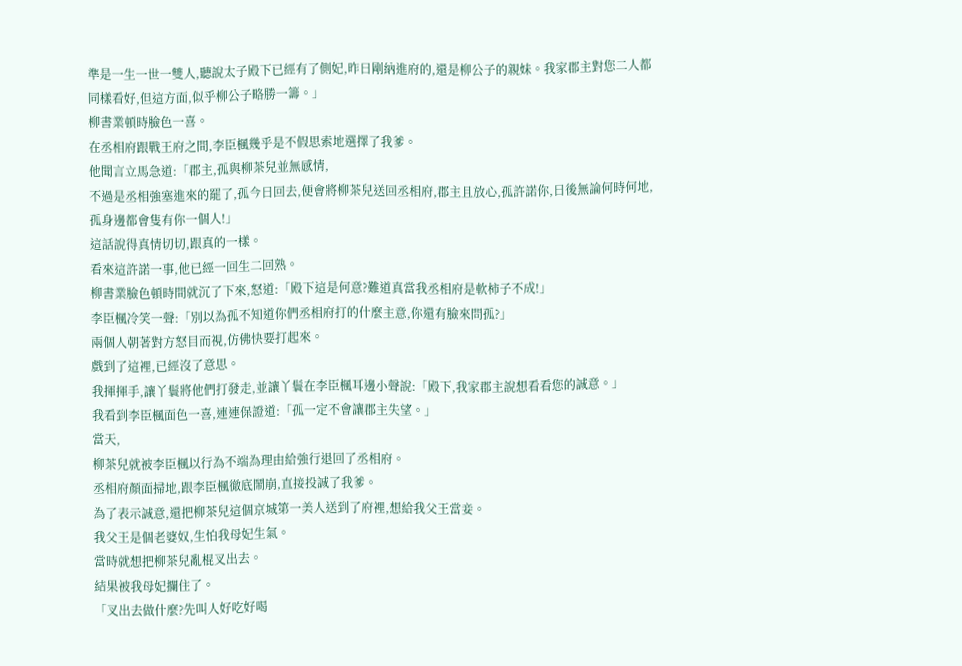準是一生一世一雙人,聽說太子殿下已經有了側妃,昨日剛納進府的,還是柳公子的親妹。我家郡主對您二人都同樣看好,但這方面,似乎柳公子略勝一籌。」
柳書業頓時臉色一喜。
在丞相府跟戰王府之間,李臣楓幾乎是不假思索地選擇了我爹。
他聞言立馬急道:「郡主,孤與柳茶兒並無感情,
不過是丞相強塞進來的罷了,孤今日回去,便會將柳茶兒送回丞相府,郡主且放心,孤許諾你,日後無論何時何地,孤身邊都會隻有你一個人!」
這話說得真情切切,跟真的一樣。
看來這許諾一事,他已經一回生二回熟。
柳書業臉色頓時間就沉了下來,怒道:「殿下這是何意?難道真當我丞相府是軟柿子不成!」
李臣楓冷笑一聲:「別以為孤不知道你們丞相府打的什麼主意,你還有臉來問孤?」
兩個人朝著對方怒目而視,仿佛快要打起來。
戲到了這裡,已經沒了意思。
我揮揮手,讓丫鬟將他們打發走,並讓丫鬟在李臣楓耳邊小聲說:「殿下,我家郡主說想看看您的誠意。」
我看到李臣楓面色一喜,連連保證道:「孤一定不會讓郡主失望。」
當天,
柳茶兒就被李臣楓以行為不端為理由給強行退回了丞相府。
丞相府顏面掃地,跟李臣楓徹底鬧崩,直接投誠了我爹。
為了表示誠意,還把柳茶兒這個京城第一美人送到了府裡,想給我父王當妾。
我父王是個老婆奴,生怕我母妃生氣。
當時就想把柳茶兒亂棍叉出去。
結果被我母妃攔住了。
「叉出去做什麼?先叫人好吃好喝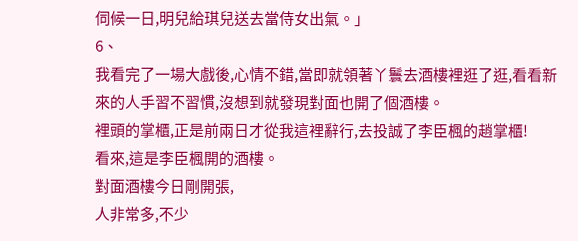伺候一日,明兒給琪兒送去當侍女出氣。」
6、
我看完了一場大戲後,心情不錯,當即就領著丫鬟去酒樓裡逛了逛,看看新來的人手習不習慣,沒想到就發現對面也開了個酒樓。
裡頭的掌櫃,正是前兩日才從我這裡辭行,去投誠了李臣楓的趙掌櫃!
看來,這是李臣楓開的酒樓。
對面酒樓今日剛開張,
人非常多,不少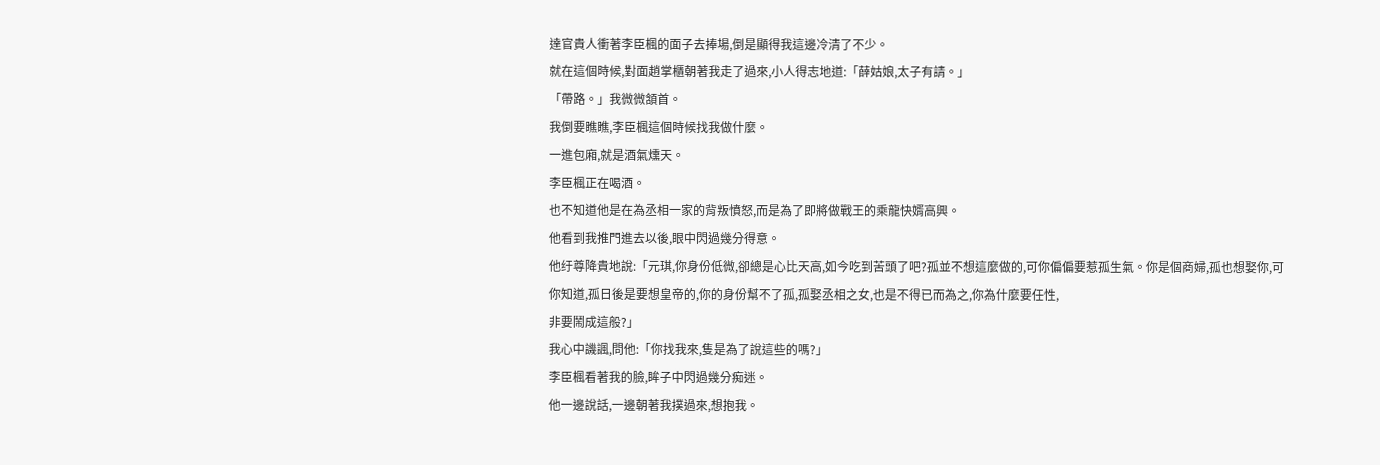達官貴人衝著李臣楓的面子去捧場,倒是顯得我這邊冷清了不少。
就在這個時候,對面趙掌櫃朝著我走了過來,小人得志地道:「薛姑娘,太子有請。」
「帶路。」我微微頷首。
我倒要瞧瞧,李臣楓這個時候找我做什麼。
一進包廂,就是酒氣燻天。
李臣楓正在喝酒。
也不知道他是在為丞相一家的背叛憤怒,而是為了即將做戰王的乘龍快婿高興。
他看到我推門進去以後,眼中閃過幾分得意。
他纡尊降貴地說:「元琪,你身份低微,卻總是心比天高,如今吃到苦頭了吧?孤並不想這麼做的,可你偏偏要惹孤生氣。你是個商婦,孤也想娶你,可你知道,孤日後是要想皇帝的,你的身份幫不了孤,孤娶丞相之女,也是不得已而為之,你為什麼要任性,
非要鬧成這般?」
我心中譏諷,問他:「你找我來,隻是為了說這些的嗎?」
李臣楓看著我的臉,眸子中閃過幾分痴迷。
他一邊說話,一邊朝著我撲過來,想抱我。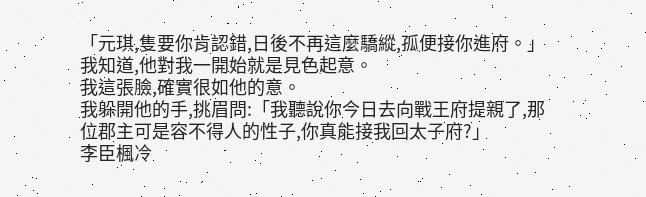「元琪,隻要你肯認錯,日後不再這麼驕縱,孤便接你進府。」
我知道,他對我一開始就是見色起意。
我這張臉,確實很如他的意。
我躲開他的手,挑眉問:「我聽說你今日去向戰王府提親了,那位郡主可是容不得人的性子,你真能接我回太子府?」
李臣楓冷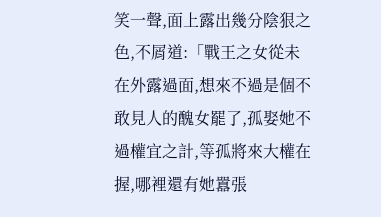笑一聲,面上露出幾分陰狠之色,不屑道:「戰王之女從未在外露過面,想來不過是個不敢見人的醜女罷了,孤娶她不過權宜之計,等孤將來大權在握,哪裡還有她囂張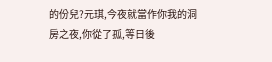的份兒?元琪,今夜就當作你我的洞房之夜,你從了孤,等日後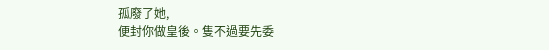孤廢了她,
便封你做皇後。隻不過要先委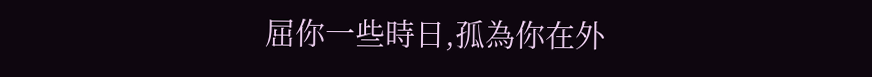屈你一些時日,孤為你在外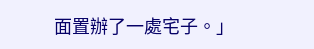面置辦了一處宅子。」